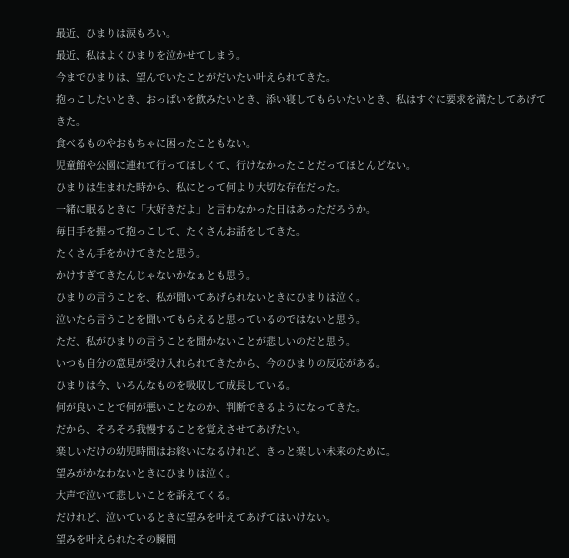最近、ひまりは涙もろい。
最近、私はよくひまりを泣かせてしまう。
今までひまりは、望んでいたことがだいたい叶えられてきた。
抱っこしたいとき、おっぱいを飲みたいとき、添い寝してもらいたいとき、私はすぐに要求を満たしてあげてきた。
食べるものやおもちゃに困ったこともない。
児童館や公園に連れて行ってほしくて、行けなかったことだってほとんどない。
ひまりは生まれた時から、私にとって何より大切な存在だった。
一緒に眠るときに「大好きだよ」と言わなかった日はあっただろうか。
毎日手を握って抱っこして、たくさんお話をしてきた。
たくさん手をかけてきたと思う。
かけすぎてきたんじゃないかなぁとも思う。
ひまりの言うことを、私が聞いてあげられないときにひまりは泣く。
泣いたら言うことを聞いてもらえると思っているのではないと思う。
ただ、私がひまりの言うことを聞かないことが悲しいのだと思う。
いつも自分の意見が受け入れられてきたから、今のひまりの反応がある。
ひまりは今、いろんなものを吸収して成長している。
何が良いことで何が悪いことなのか、判断できるようになってきた。
だから、そろそろ我慢することを覚えさせてあげたい。
楽しいだけの幼児時間はお終いになるけれど、きっと楽しい未来のために。
望みがかなわないときにひまりは泣く。
大声で泣いて悲しいことを訴えてくる。
だけれど、泣いているときに望みを叶えてあげてはいけない。
望みを叶えられたその瞬間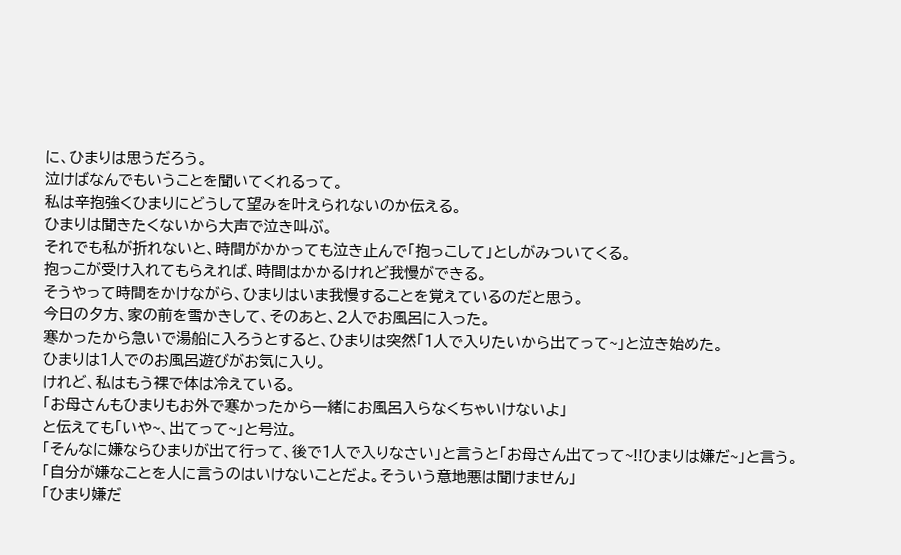に、ひまりは思うだろう。
泣けばなんでもいうことを聞いてくれるって。
私は辛抱強くひまりにどうして望みを叶えられないのか伝える。
ひまりは聞きたくないから大声で泣き叫ぶ。
それでも私が折れないと、時間がかかっても泣き止んで「抱っこして」としがみついてくる。
抱っこが受け入れてもらえれば、時間はかかるけれど我慢ができる。
そうやって時間をかけながら、ひまりはいま我慢することを覚えているのだと思う。
今日の夕方、家の前を雪かきして、そのあと、2人でお風呂に入った。
寒かったから急いで湯船に入ろうとすると、ひまりは突然「1人で入りたいから出てって~」と泣き始めた。
ひまりは1人でのお風呂遊びがお気に入り。
けれど、私はもう裸で体は冷えている。
「お母さんもひまりもお外で寒かったから一緒にお風呂入らなくちゃいけないよ」
と伝えても「いや~、出てって~」と号泣。
「そんなに嫌ならひまりが出て行って、後で1人で入りなさい」と言うと「お母さん出てって~!!ひまりは嫌だ~」と言う。
「自分が嫌なことを人に言うのはいけないことだよ。そういう意地悪は聞けません」
「ひまり嫌だ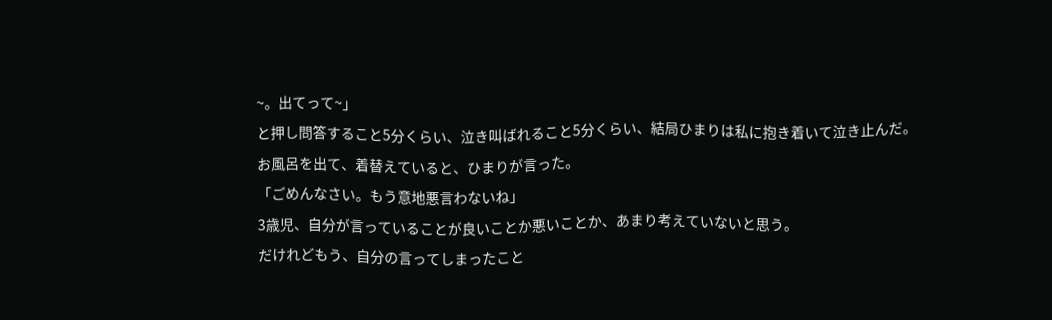~。出てって~」
と押し問答すること5分くらい、泣き叫ばれること5分くらい、結局ひまりは私に抱き着いて泣き止んだ。
お風呂を出て、着替えていると、ひまりが言った。
「ごめんなさい。もう意地悪言わないね」
3歳児、自分が言っていることが良いことか悪いことか、あまり考えていないと思う。
だけれどもう、自分の言ってしまったこと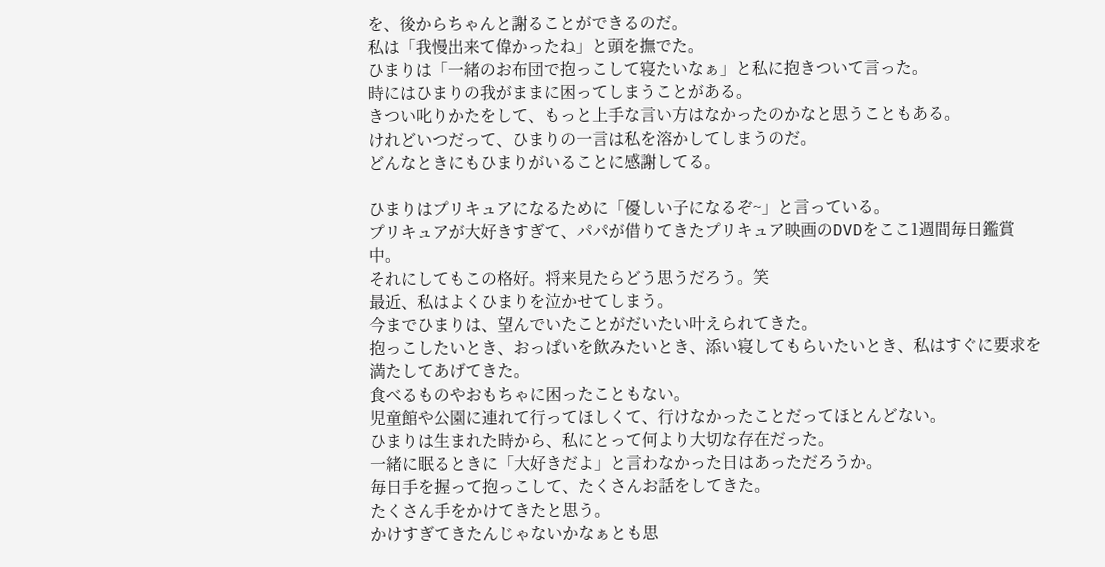を、後からちゃんと謝ることができるのだ。
私は「我慢出来て偉かったね」と頭を撫でた。
ひまりは「一緒のお布団で抱っこして寝たいなぁ」と私に抱きついて言った。
時にはひまりの我がままに困ってしまうことがある。
きつい叱りかたをして、もっと上手な言い方はなかったのかなと思うこともある。
けれどいつだって、ひまりの一言は私を溶かしてしまうのだ。
どんなときにもひまりがいることに感謝してる。

ひまりはプリキュアになるために「優しい子になるぞ~」と言っている。
プリキュアが大好きすぎて、パパが借りてきたプリキュア映画のDVDをここ1週間毎日鑑賞中。
それにしてもこの格好。将来見たらどう思うだろう。笑
最近、私はよくひまりを泣かせてしまう。
今までひまりは、望んでいたことがだいたい叶えられてきた。
抱っこしたいとき、おっぱいを飲みたいとき、添い寝してもらいたいとき、私はすぐに要求を満たしてあげてきた。
食べるものやおもちゃに困ったこともない。
児童館や公園に連れて行ってほしくて、行けなかったことだってほとんどない。
ひまりは生まれた時から、私にとって何より大切な存在だった。
一緒に眠るときに「大好きだよ」と言わなかった日はあっただろうか。
毎日手を握って抱っこして、たくさんお話をしてきた。
たくさん手をかけてきたと思う。
かけすぎてきたんじゃないかなぁとも思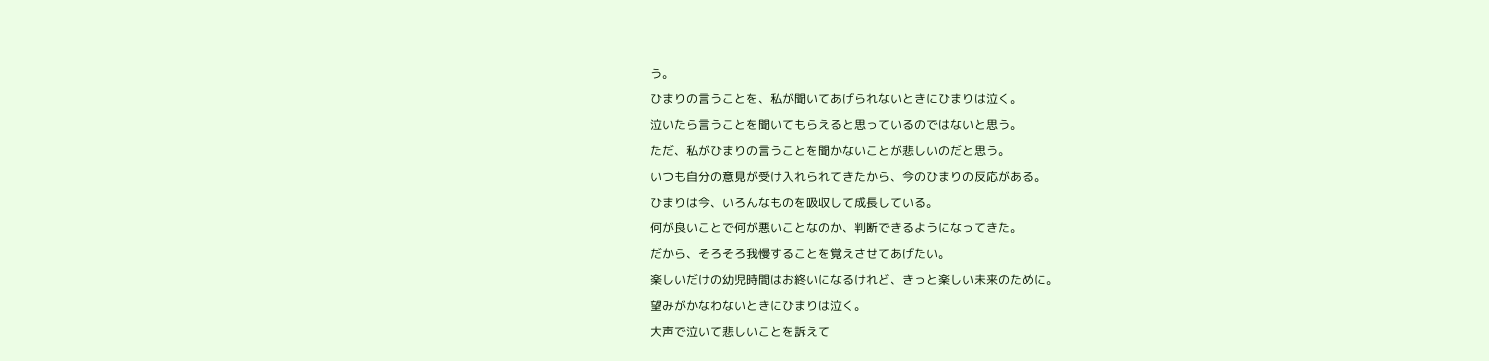う。
ひまりの言うことを、私が聞いてあげられないときにひまりは泣く。
泣いたら言うことを聞いてもらえると思っているのではないと思う。
ただ、私がひまりの言うことを聞かないことが悲しいのだと思う。
いつも自分の意見が受け入れられてきたから、今のひまりの反応がある。
ひまりは今、いろんなものを吸収して成長している。
何が良いことで何が悪いことなのか、判断できるようになってきた。
だから、そろそろ我慢することを覚えさせてあげたい。
楽しいだけの幼児時間はお終いになるけれど、きっと楽しい未来のために。
望みがかなわないときにひまりは泣く。
大声で泣いて悲しいことを訴えて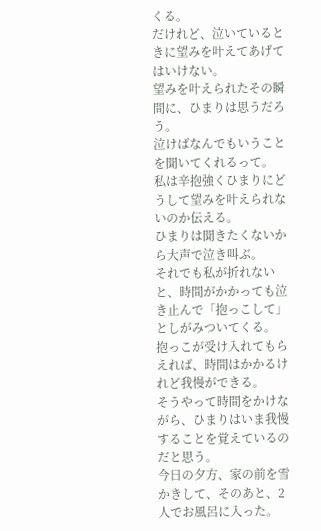くる。
だけれど、泣いているときに望みを叶えてあげてはいけない。
望みを叶えられたその瞬間に、ひまりは思うだろう。
泣けばなんでもいうことを聞いてくれるって。
私は辛抱強くひまりにどうして望みを叶えられないのか伝える。
ひまりは聞きたくないから大声で泣き叫ぶ。
それでも私が折れないと、時間がかかっても泣き止んで「抱っこして」としがみついてくる。
抱っこが受け入れてもらえれば、時間はかかるけれど我慢ができる。
そうやって時間をかけながら、ひまりはいま我慢することを覚えているのだと思う。
今日の夕方、家の前を雪かきして、そのあと、2人でお風呂に入った。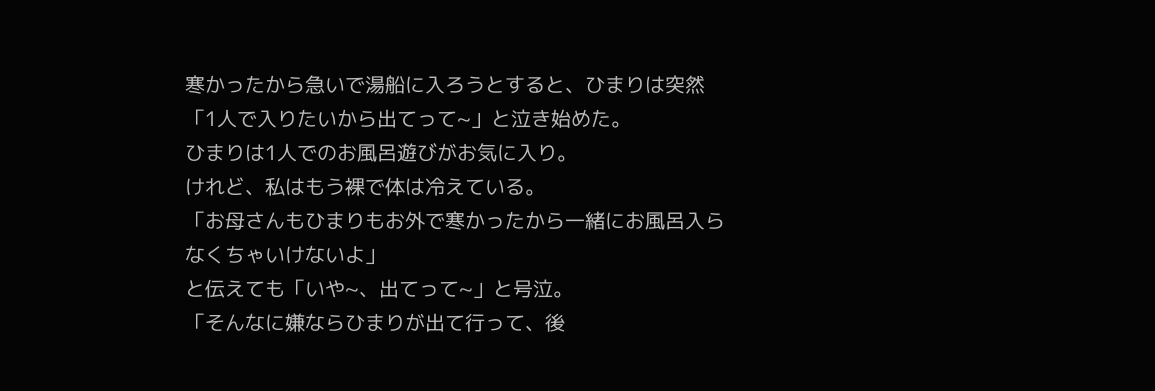寒かったから急いで湯船に入ろうとすると、ひまりは突然「1人で入りたいから出てって~」と泣き始めた。
ひまりは1人でのお風呂遊びがお気に入り。
けれど、私はもう裸で体は冷えている。
「お母さんもひまりもお外で寒かったから一緒にお風呂入らなくちゃいけないよ」
と伝えても「いや~、出てって~」と号泣。
「そんなに嫌ならひまりが出て行って、後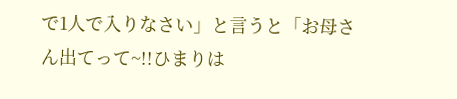で1人で入りなさい」と言うと「お母さん出てって~!!ひまりは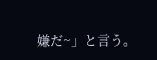嫌だ~」と言う。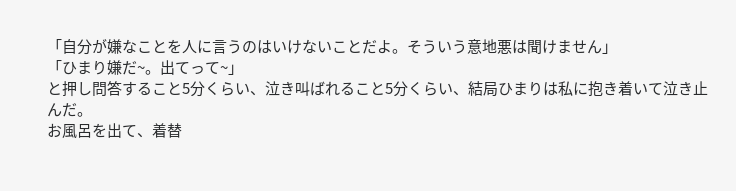「自分が嫌なことを人に言うのはいけないことだよ。そういう意地悪は聞けません」
「ひまり嫌だ~。出てって~」
と押し問答すること5分くらい、泣き叫ばれること5分くらい、結局ひまりは私に抱き着いて泣き止んだ。
お風呂を出て、着替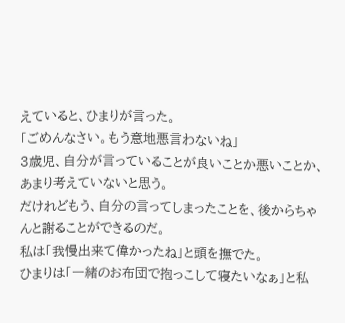えていると、ひまりが言った。
「ごめんなさい。もう意地悪言わないね」
3歳児、自分が言っていることが良いことか悪いことか、あまり考えていないと思う。
だけれどもう、自分の言ってしまったことを、後からちゃんと謝ることができるのだ。
私は「我慢出来て偉かったね」と頭を撫でた。
ひまりは「一緒のお布団で抱っこして寝たいなぁ」と私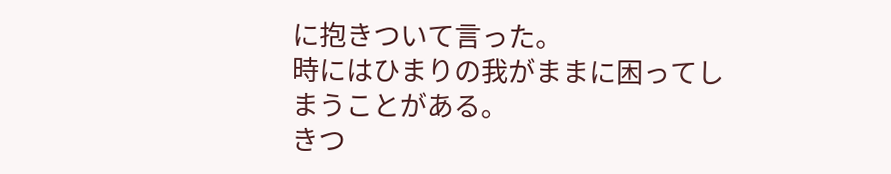に抱きついて言った。
時にはひまりの我がままに困ってしまうことがある。
きつ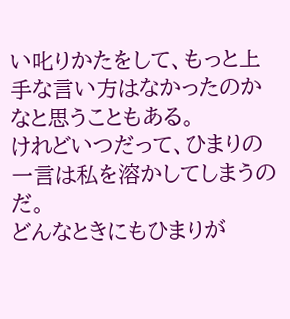い叱りかたをして、もっと上手な言い方はなかったのかなと思うこともある。
けれどいつだって、ひまりの一言は私を溶かしてしまうのだ。
どんなときにもひまりが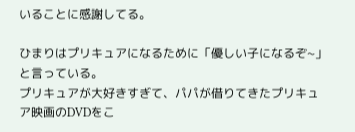いることに感謝してる。

ひまりはプリキュアになるために「優しい子になるぞ~」と言っている。
プリキュアが大好きすぎて、パパが借りてきたプリキュア映画のDVDをこ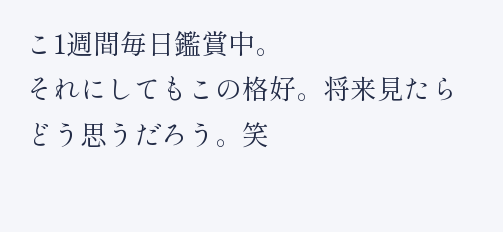こ1週間毎日鑑賞中。
それにしてもこの格好。将来見たらどう思うだろう。笑